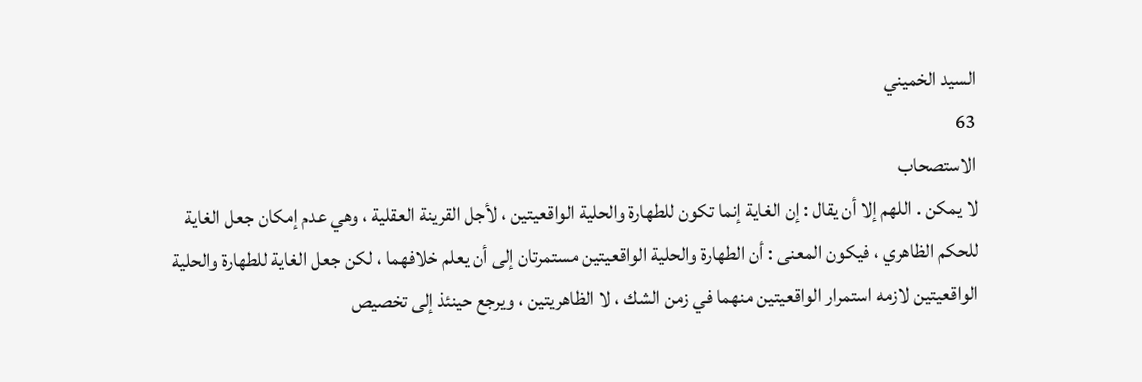السيد الخميني
63
الاستصحاب
لا يمكن . اللهم إلا أن يقال : إن الغاية إنما تكون للطهارة والحلية الواقعيتين ، لأجل القرينة العقلية ، وهي عدم إمكان جعل الغاية للحكم الظاهري ، فيكون المعنى : أن الطهارة والحلية الواقعيتين مستمرتان إلى أن يعلم خلافهما ، لكن جعل الغاية للطهارة والحلية الواقعيتين لازمه استمرار الواقعيتين منهما في زمن الشك ، لا الظاهريتين ، ويرجع حينئذ إلى تخصيص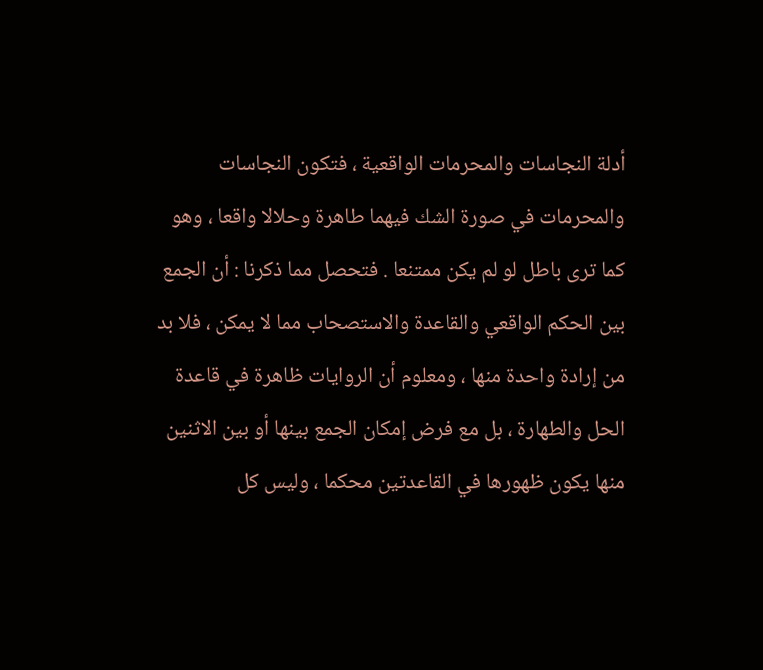أدلة النجاسات والمحرمات الواقعية ، فتكون النجاسات والمحرمات في صورة الشك فيهما طاهرة وحلالا واقعا ، وهو كما ترى باطل لو لم يكن ممتنعا . فتحصل مما ذكرنا : أن الجمع بين الحكم الواقعي والقاعدة والاستصحاب مما لا يمكن ، فلا بد من إرادة واحدة منها ، ومعلوم أن الروايات ظاهرة في قاعدة الحل والطهارة ، بل مع فرض إمكان الجمع بينها أو بين الاثنين منها يكون ظهورها في القاعدتين محكما ، وليس كل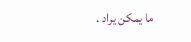ما يمكن يراد .